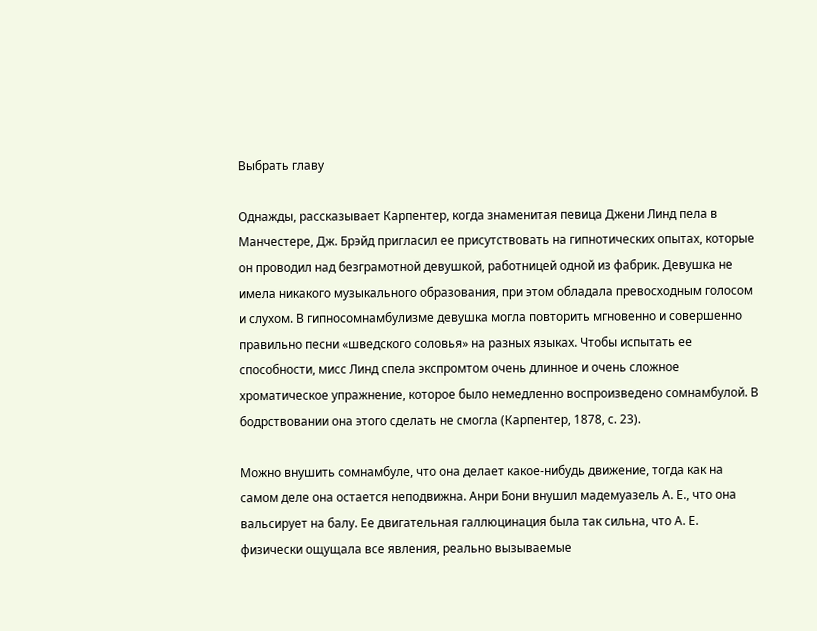Выбрать главу

Однажды, рассказывает Карпентер, когда знаменитая певица Джени Линд пела в Манчестере, Дж. Брэйд пригласил ее присутствовать на гипнотических опытах, которые он проводил над безграмотной девушкой, работницей одной из фабрик. Девушка не имела никакого музыкального образования, при этом обладала превосходным голосом и слухом. В гипносомнамбулизме девушка могла повторить мгновенно и совершенно правильно песни «шведского соловья» на разных языках. Чтобы испытать ее способности, мисс Линд спела экспромтом очень длинное и очень сложное хроматическое упражнение, которое было немедленно воспроизведено сомнамбулой. В бодрствовании она этого сделать не смогла (Карпентер, 1878, с. 23).

Можно внушить сомнамбуле, что она делает какое-нибудь движение, тогда как на самом деле она остается неподвижна. Анри Бони внушил мадемуазель А. Е., что она вальсирует на балу. Ее двигательная галлюцинация была так сильна, что А. Е. физически ощущала все явления, реально вызываемые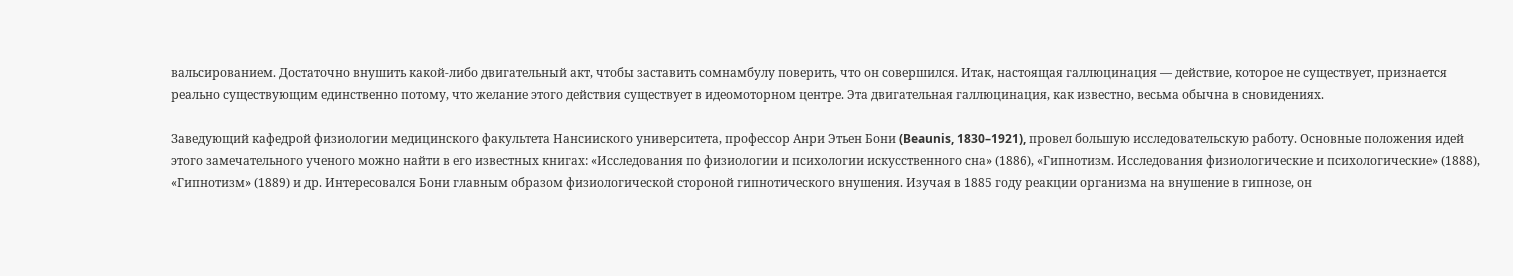вальсированием. Достаточно внушить какой-либо двигательный акт, чтобы заставить сомнамбулу поверить, что он совершился. Итак, настоящая галлюцинация — действие, которое не существует, признается реально существующим единственно потому, что желание этого действия существует в идеомоторном центре. Эта двигательная галлюцинация, как известно, весьма обычна в сновидениях.

Заведующий кафедрой физиологии медицинского факультета Нансииского университета, профессор Анри Этьен Бони (Beaunis, 1830–1921), провел большую исследовательскую работу. Основные положения идей этого замечательного ученого можно найти в его известных книгах: «Исследования по физиологии и психологии искусственного сна» (1886), «Гипнотизм. Исследования физиологические и психологические» (1888), «Гипнотизм» (1889) и др. Интересовался Бони главным образом физиологической стороной гипнотического внушения. Изучая в 1885 году реакции организма на внушение в гипнозе, он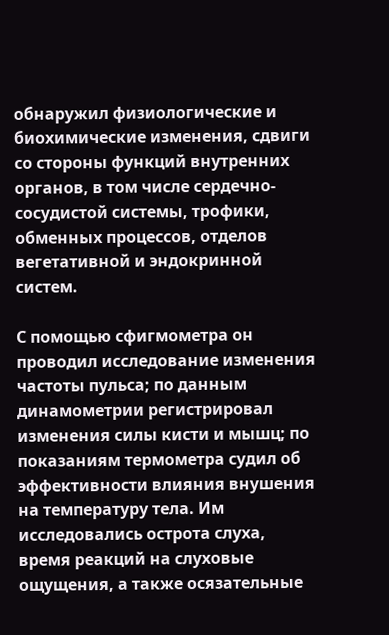обнаружил физиологические и биохимические изменения, сдвиги со стороны функций внутренних органов, в том числе сердечно-сосудистой системы, трофики, обменных процессов, отделов вегетативной и эндокринной систем.

С помощью сфигмометра он проводил исследование изменения частоты пульса; по данным динамометрии регистрировал изменения силы кисти и мышц; по показаниям термометра судил об эффективности влияния внушения на температуру тела. Им исследовались острота слуха, время реакций на слуховые ощущения, а также осязательные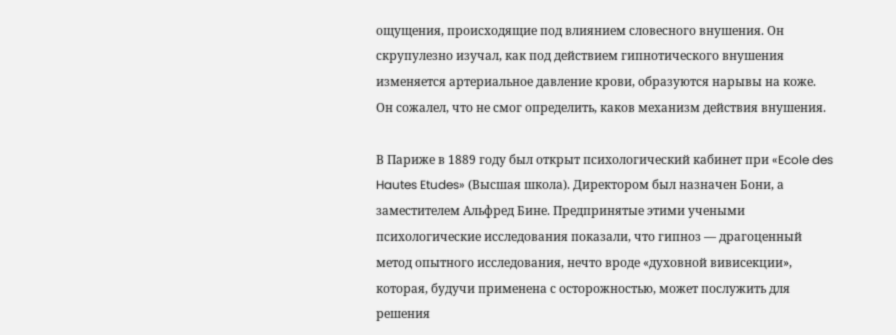ощущения, происходящие под влиянием словесного внушения. Он скрупулезно изучал, как под действием гипнотического внушения изменяется артериальное давление крови, образуются нарывы на коже. Он сожалел, что не смог определить, каков механизм действия внушения.

В Париже в 1889 году был открыт психологический кабинет при «Ecole des Hautes Etudes» (Высшая школа). Директором был назначен Бони, а заместителем Альфред Бине. Предпринятые этими учеными психологические исследования показали, что гипноз — драгоценный метод опытного исследования, нечто вроде «духовной вивисекции», которая, будучи применена с осторожностью, может послужить для решения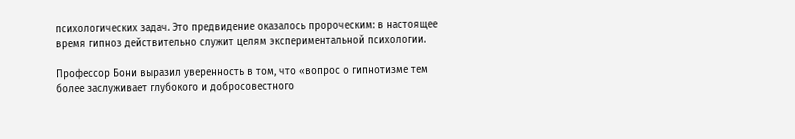психологических задач. Это предвидение оказалось пророческим: в настоящее время гипноз действительно служит целям экспериментальной психологии.

Профессор Бони выразил уверенность в том, что «вопрос о гипнотизме тем более заслуживает глубокого и добросовестного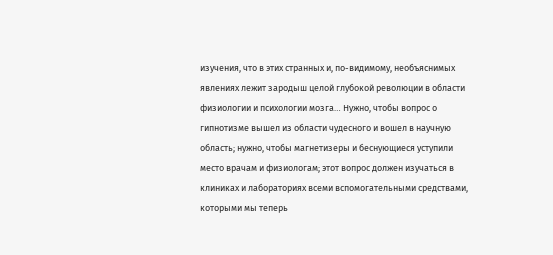изучения, что в этих странных и, по-видимому, необъяснимых явлениях лежит зародыш целой глубокой революции в области физиологии и психологии мозга… Нужно, чтобы вопрос о гипнотизме вышел из области чудесного и вошел в научную область; нужно, чтобы магнетизеры и беснующиеся уступили место врачам и физиологам; этот вопрос должен изучаться в клиниках и лабораториях всеми вспомогательными средствами, которыми мы теперь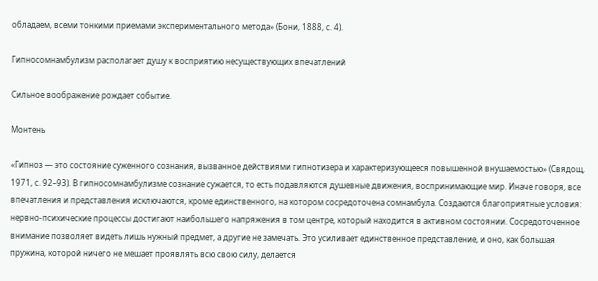обладаем, всеми тонкими приемами экспериментального метода» (Бони, 1888, с. 4).

Гипносомнамбулизм располагает душу к восприятию несуществующих впечатлений

Сильное воображение рождает событие.

Монтень

«Гипноз — это состояние суженного сознания, вызванное действиями гипнотизера и характеризующееся повышенной внушаемостью» (Свядощ, 1971, с. 92–93). В гипносомнамбулизме сознание сужается, то есть подавляются душевные движения, воспринимающие мир. Иначе говоря, все впечатления и представления исключаются, кроме единственного, на котором сосредоточена сомнамбула. Создаются благоприятные условия: нервно-психические процессы достигают наибольшего напряжения в том центре, который находится в активном состоянии. Сосредоточенное внимание позволяет видеть лишь нужный предмет, а другие не замечать. Это усиливает единственное представление, и оно, как большая пружина, которой ничего не мешает проявлять всю свою силу, делается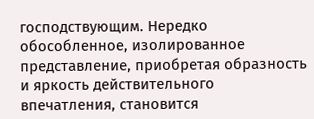господствующим. Нередко обособленное, изолированное представление, приобретая образность и яркость действительного впечатления, становится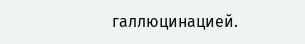галлюцинацией.